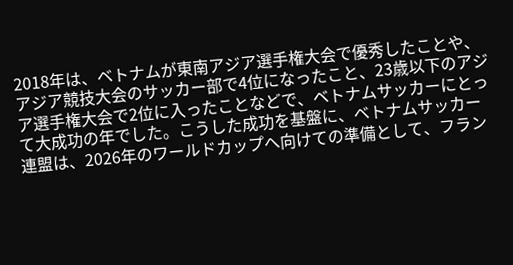2018年は、ベトナムが東南アジア選手権大会で優秀したことや、アジア競技大会のサッカー部で4位になったこと、23歳以下のアジア選手権大会で2位に入ったことなどで、ベトナムサッカーにとって大成功の年でした。こうした成功を基盤に、ベトナムサッカー連盟は、2026年のワールドカップへ向けての準備として、フラン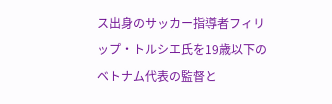ス出身のサッカー指導者フィリップ・トルシエ氏を19歳以下のベトナム代表の監督と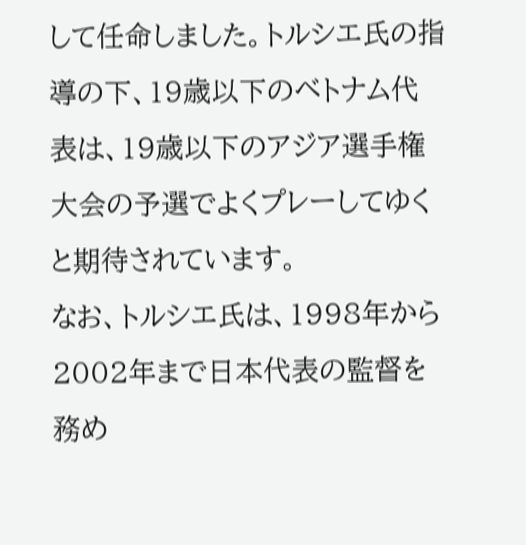して任命しました。トルシエ氏の指導の下、19歳以下のベトナム代表は、19歳以下のアジア選手権大会の予選でよくプレーしてゆくと期待されています。
なお、トルシエ氏は、1998年から2002年まで日本代表の監督を務め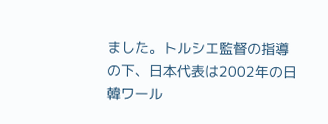ました。トルシエ監督の指導の下、日本代表は2002年の日韓ワール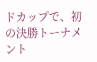ドカップで、初の決勝トーナメント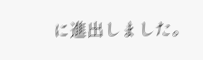に進出しました。